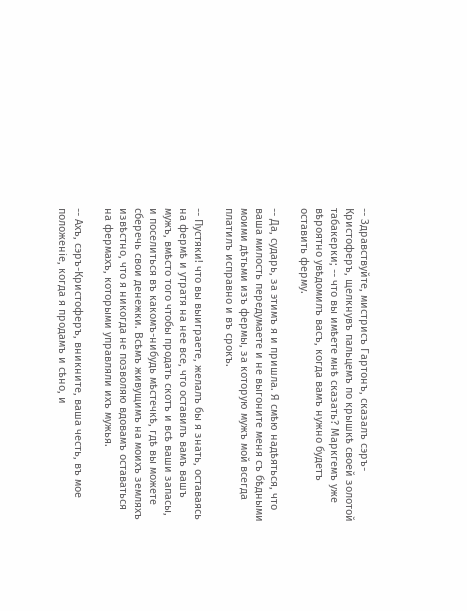-- Здравствуйте, мистрисъ Гартонъ, сказалъ сэръ-Кристоферъ, щелкнувъ пальцемъ по крышкѣ своей золотой табакерки; -- что вы имѣете мнѣ сказать? Маркгемъ уже вѣроятно увѣдомилъ васъ, когда вамъ нужно будетъ оставить ферму.

-- Да, сударь, за этимъ я и пришла. Я смѣю надѣяться, что ваша милость передумаете и не выгоните меня съ бѣдными моими дѣтьми изъ фермы, за которую мужъ мой всегда платилъ исправно и въ срокъ.

-- Пустяки! что вы выиграете, желалъ бы я знать, оставаясь на фермѣ и утратя на нее все, что оставилъ вамъ вашъ мужъ, вмѣсто того чтобы продать скотъ и всѣ ваши запасы, и поселиться въ какомъ-нибудь мѣстечкѣ, гдѣ вы можете сберечь свои денежки. Всѣмъ живущимъ на моихъ земляхъ извѣстно, что я никогда не позволяю вдовамъ оставаться на фермахъ, которыми управляли ихъ мужья.

-- Ахъ, сэръ-Кристоферъ, вникните, ваша честь, въ мое положеніе, когда я продамъ и сѣно, и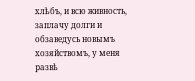хлѣбъ, и всю живность, заплачу долги и обзаведусь новымъ хозяйствомъ, у меня развѣ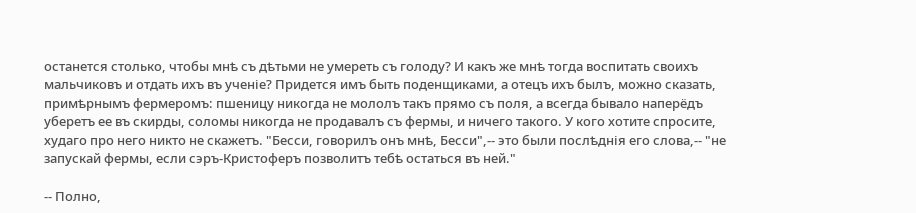останется столько, чтобы мнѣ съ дѣтьми не умереть съ голоду? И какъ же мнѣ тогда воспитать своихъ мальчиковъ и отдать ихъ въ ученіе? Придется имъ быть поденщиками, а отецъ ихъ былъ, можно сказать, примѣрнымъ фермеромъ: пшеницу никогда не мололъ такъ прямо съ поля, а всегда бывало наперёдъ уберетъ ее въ скирды, соломы никогда не продавалъ съ фермы, и ничего такого. У кого хотите спросите, худаго про него никто не скажетъ. "Бесси, говорилъ онъ мнѣ, Бесси",-- это были послѣднія его слова,-- "не запускай фермы, если сэръ-Кристоферъ позволитъ тебѣ остаться въ ней."

-- Полно,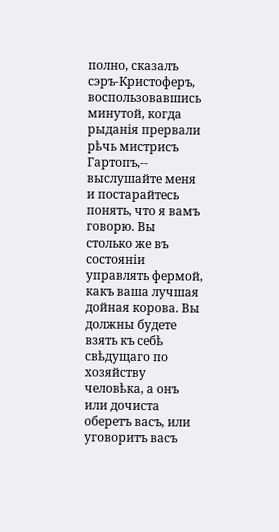полно, сказалъ сэръ-Кристоферъ, воспользовавшись минутой, когда рыданія прервали рѣчь мистрисъ Гартопъ,-- выслушайте меня и постарайтесь понять, что я вамъ говорю. Вы столько же въ состояніи управлять фермой, какъ ваша лучшая дойная корова. Вы должны будете взять къ себѣ свѣдущаго по хозяйству человѣка, а онъ или дочиста оберетъ васъ, или уговоритъ васъ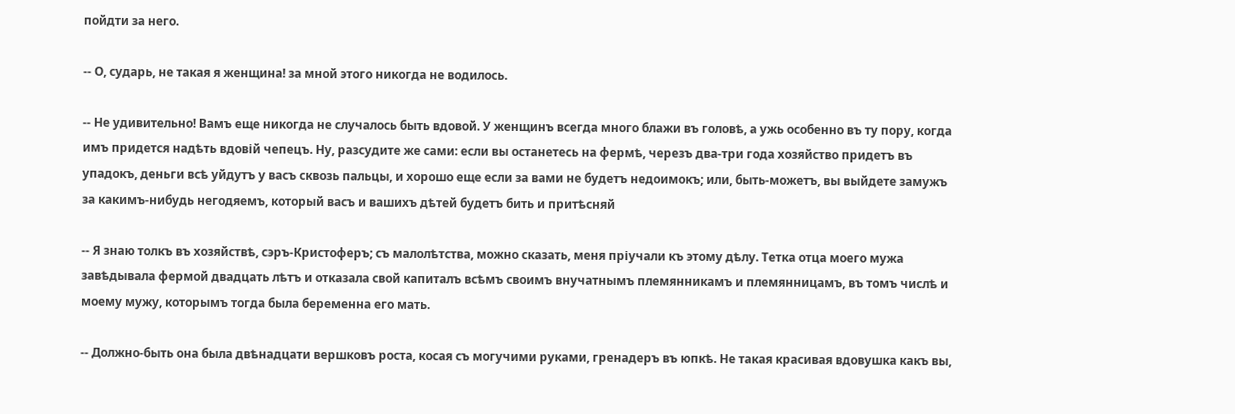пойдти за него.

-- О, сударь, не такая я женщина! за мной этого никогда не водилось.

-- Не удивительно! Вамъ еще никогда не случалось быть вдовой. У женщинъ всегда много блажи въ головѣ, а ужь особенно въ ту пору, когда имъ придется надѣть вдовій чепецъ. Ну, разсудите же сами: если вы останетесь на фермѣ, черезъ два-три года хозяйство придетъ въ упадокъ, деньги всѣ уйдутъ у васъ сквозь пальцы, и хорошо еще если за вами не будетъ недоимокъ; или, быть-можетъ, вы выйдете замужъ за какимъ-нибудь негодяемъ, который васъ и вашихъ дѣтей будетъ бить и притѣсняй

-- Я знаю толкъ въ хозяйствѣ, сэръ-Кристоферъ; съ малолѣтства, можно сказать, меня пріучали къ этому дѣлу. Тетка отца моего мужа завѣдывала фермой двадцать лѣтъ и отказала свой капиталъ всѣмъ своимъ внучатнымъ племянникамъ и племянницамъ, въ томъ числѣ и моему мужу, которымъ тогда была беременна его мать.

-- Должно-быть она была двѣнадцати вершковъ роста, косая съ могучими руками, гренадеръ въ юпкѣ. Не такая красивая вдовушка какъ вы,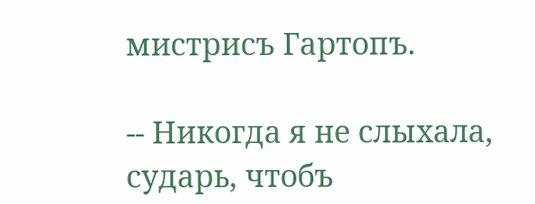мистрисъ Гартопъ.

-- Никогда я не слыхала, сударь, чтобъ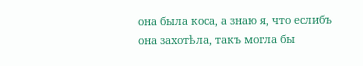она была коса, а знаю я, что еслибъ она захотѣла, такъ могла бы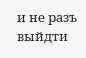и не разъ выйдти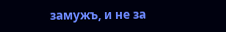замужъ, и не за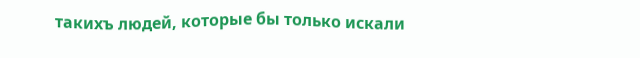такихъ людей, которые бы только искали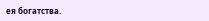ея богатства.